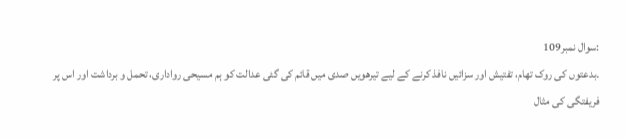:سوال نمبر109
۔بدعتوں کی روک تھام، تفتیش اور سزائیں نافذ کرنے کے لیے تیرھویں صدی میں قائم کی گئی عدالت کو ہم مسیحی رواداری، تحمل و برداشت اور اس پر فریفتگی کی مثال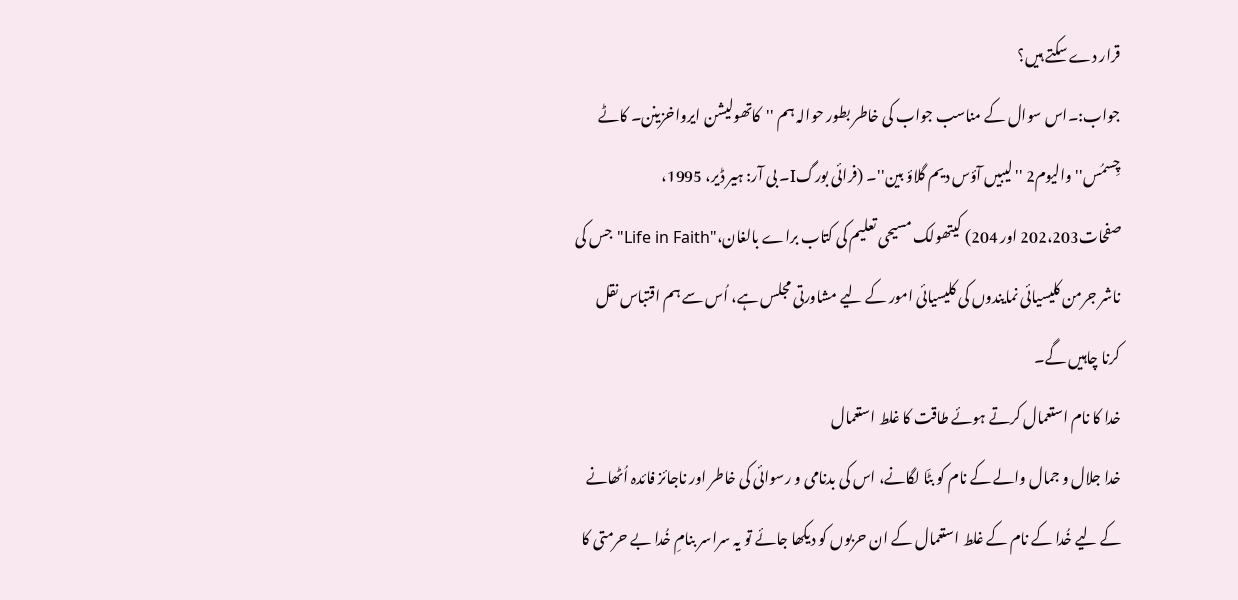قرار دے سکتے ہیں؟
جواب:۔اس سوال کے مناسب جواب کی خاطر بطور حوالہ ہم ''کاتھولیشن ایرواخزینن۔ کاٹے چِسمُس'' والیوم2 ''لیبیں آؤس دیم گلاؤ بین''۔ (فرائی بورگI۔ بی آر: ہیر ڈیر، 1995، صفحات202،203 اور 204) کیتھولک مسیحی تعلیم کی کتاب براے بالغان،"Life in Faith"جس کی ناشر جرمن کلیسیائی نمایندوں کی کلیسیائی امور کے لیے مشاورتی مجلس ہے، اُس سے ہم اقتباس نقل کرنا چاہیں گے۔
خدا کا نام استعمال کرتے ہوئے طاقت کا غلط استعمال
خدا جلال و جمال والے کے نام کو بٹّا لگانے، اس کی بدنامی و رسوائی کی خاطر اور ناجائز فائدہ اُٹھانے کے لیے خُدا کے نام کے غلط استعمال کے ان حربوں کو دیکھا جائے تو یہ سراسر بنامِ خُدا بے حرمتی کا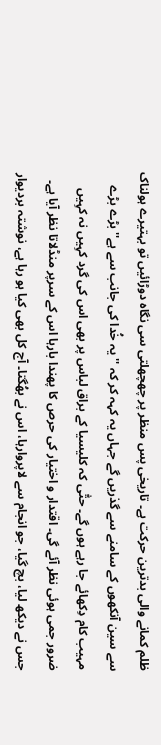ظلم کمانے والی بدترین حرکت ہے۔ تاریخی پس منظر پر چھچھلتی سی نگاہ دوڑائیں تو بہتیرے ہولناک سے سین آنکھوں کے سامنے سے گذریں گے جہاں یہ کہہ کر کہ ''یہ خُدا کی جانب سے ہے'' بڑے بڑے مہیب کام دِکھائے جا رہے ہوں گے۔ حتّٰی کہ کلیسیا کے براق لباس پر بھی اس کی گرد کہِیں نہ کہِیں ضرور جمی ہوئی نظر آئے گی۔ اقتدار و اختیار کی حرص کا پھندا بارہا اس کے سرپر منڈلاتا نظر آیا ہے۔ جس نے دیکھ لیا، بچ گیا، جو انجام سے لاپروارہا، اس نے بھُگتا۔ آج کل بھی کیا ہو رہا ہے، نوشتہ بردیوار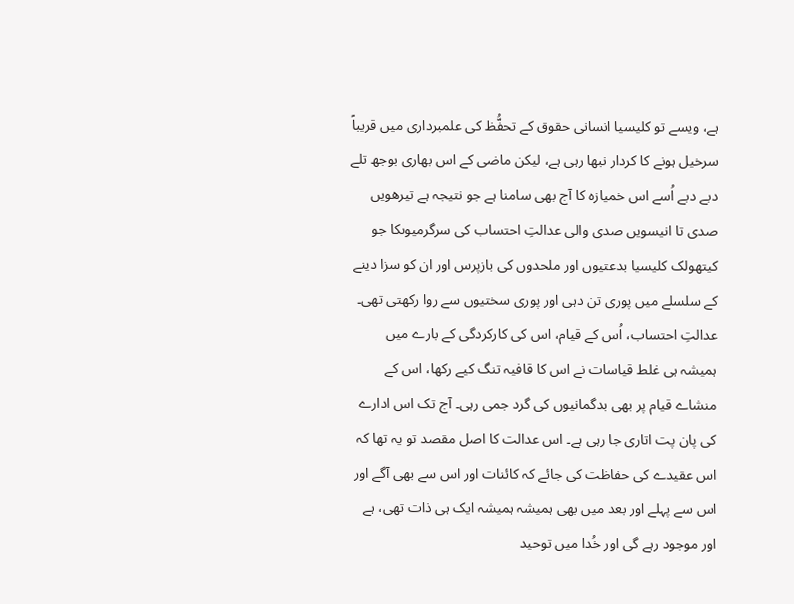ہے، ویسے تو کلیسیا انسانی حقوق کے تحفُّظ کی علمبرداری میں قریباً سرخیل ہونے کا کردار نبھا رہی ہے، لیکن ماضی کے اس بھاری بوجھ تلے دبے دبے اُسے اس خمیازہ کا آج بھی سامنا ہے جو نتیجہ ہے تیرھویں صدی تا انیسویں صدی والی عدالتِ احتساب کی سرگرمیوںکا جو کیتھولک کلیسیا بدعتیوں اور ملحدوں کی بازپرس اور ان کو سزا دینے کے سلسلے میں پوری تن دہی اور پوری سختیوں سے روا رکھتی تھی۔
عدالتِ احتساب، اُس کے قیام، اس کی کارکردگی کے بارے میں ہمیشہ ہی غلط قیاسات نے اس کا قافیہ تنگ کیے رکھا، اس کے منشاے قیام پر بھی بدگمانیوں کی گرد جمی رہی۔ آج تک اس ادارے کی پان پت اتاری جا رہی ہے۔ اس عدالت کا اصل مقصد تو یہ تھا کہ اس عقیدے کی حفاظت کی جائے کہ کائنات اور اس سے بھی آگے اور اس سے پہلے اور بعد میں بھی ہمیشہ ہمیشہ ایک ہی ذات تھی، ہے اور موجود رہے گی اور خُدا میں توحید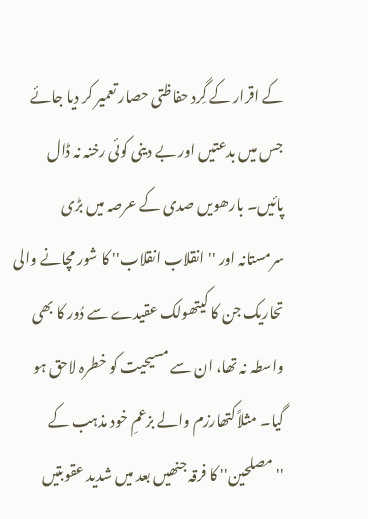کے اقرار کے گِرد حفاظتی حصار تعمیر کر دیا جائے جس میں بدعتیں اور بے دینی کوئی رخنہ نہ ڈال پائیں۔ بارھویں صدی کے عرصہ میں بڑی سرمستانہ اور ''انقلاب انقلاب'' کا شور مچانے والی تحاریک جن کا کیتھولک عقیدے سے دُور کا بھی واسطہ نہ تھا، ان سے مسیحیت کو خطرہ لاحق ہو گیا۔ مثلاً کتھارزم والے بزعمِ خود مذہب کے ''مصلحین'' کا فرقہ جنھیں بعد میں شدید عقوبتیں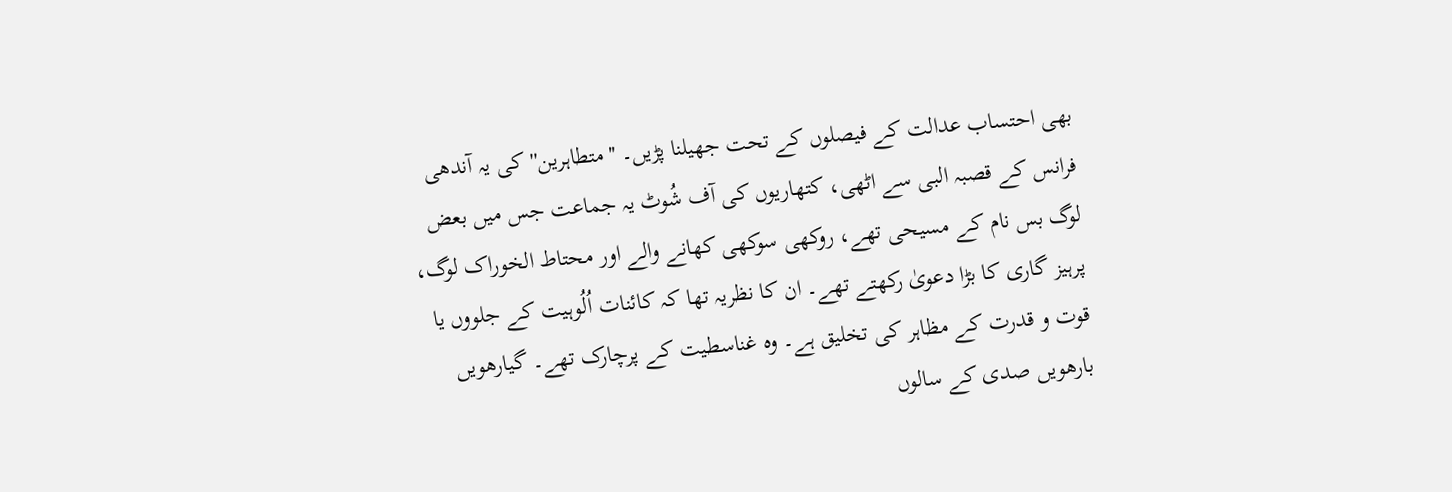بھی احتساب عدالت کے فیصلوں کے تحت جھیلنا پڑیں۔ ''متطاہرین'' کی یہ آندھی فرانس کے قصبہ البی سے اٹھی، کتھاریوں کی آف شُوٹ یہ جماعت جس میں بعض لوگ بس نام کے مسیحی تھے، روکھی سوکھی کھانے والے اور محتاط الخوراک لوگ، پرہیز گاری کا بڑا دعویٰ رکھتے تھے۔ ان کا نظریہ تھا کہ کائنات اُلُوہیت کے جلووں یا قوت و قدرت کے مظاہر کی تخلیق ہے۔ وہ غناسطیت کے پرچارک تھے۔ گیارھویں بارھویں صدی کے سالوں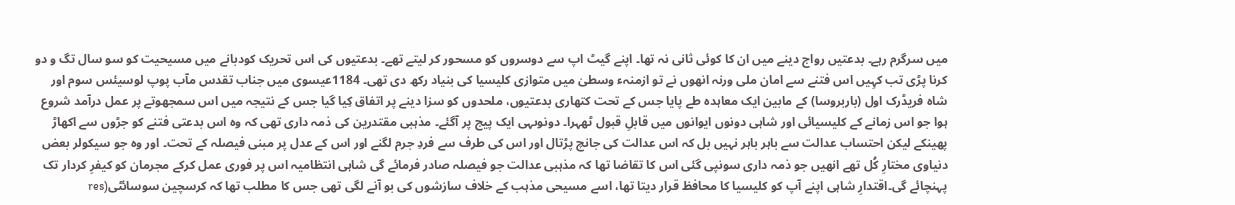میں سرگرم رہے۔ بدعتیں رواج دینے میں ان کا کوئی ثانی نہ تھا۔ اپنے گیٹ اپ سے دوسروں کو مسحور کر لیتے تھے۔ بدعتیوں کی اس تحریک کودبانے میں مسیحیت کو سو سال تگ و دو کرنا پڑی تب کہِیں اس فتنے سے امان ملی ورنہ انھوں نے تو ازمنہء وسطیٰ میں متوازی کلیسیا کی بنیاد رکھ دی تھی۔ 1184عیسوی میں جناب تقدس مآب پوپ لوسیئس سوم اور شاہ فریڈرک اول (باربروسا) کے مابین ایک معاہدہ طے پایا جس کے تحت کتھاری بدعتیوں، ملحدوں کو سزا دینے پر اتفاق کِیا گیا جس کے نتیجہ میں اس سمجھوتے پر عمل درآمد شروع ہوا جو اس زمانے کے کلیسیائی اور شاہی دونوں ایوانوں میں قابلِ قبول ٹھہرا۔ دونوںہی ایک پیج پر آگئے۔ مذہبی مقتدرین کی ذمہ داری تھی کہ وہ اس بدعتی فتنے کو جڑوں سے اکھاڑ پھینکے لیکن احتساب عدالت سے باہر باہر نہیں بل کہ اس عدالت کی جانچ پڑتال اور اس کی طرف سے فردِ جرم لگنے اور اس کے عدل پر مبنی فیصلہ کے تحت۔ اور وہ جو سیکولر بعض دنیاوی مختارِ کُل تھے انھیں جو ذمہ داری سونپی گئی اس کا تقاضا تھا کہ مذہبی عدالت جو فیصلہ صادر فرمائے گی شاہی انتظامیہ اس پر فوری عمل کرکے مجرمان کو کیفرِ کردار تک پہنچائے گی۔اقتدارِ شاہی اپنے آپ کو کلیسیا کا محافظ قرار دیتا تھا، اسے مسیحی مذہب کے خلاف سازشوں کی بو آنے لگی تھی جس کا مطلب تھا کہ کرسچین سوسائٹی(res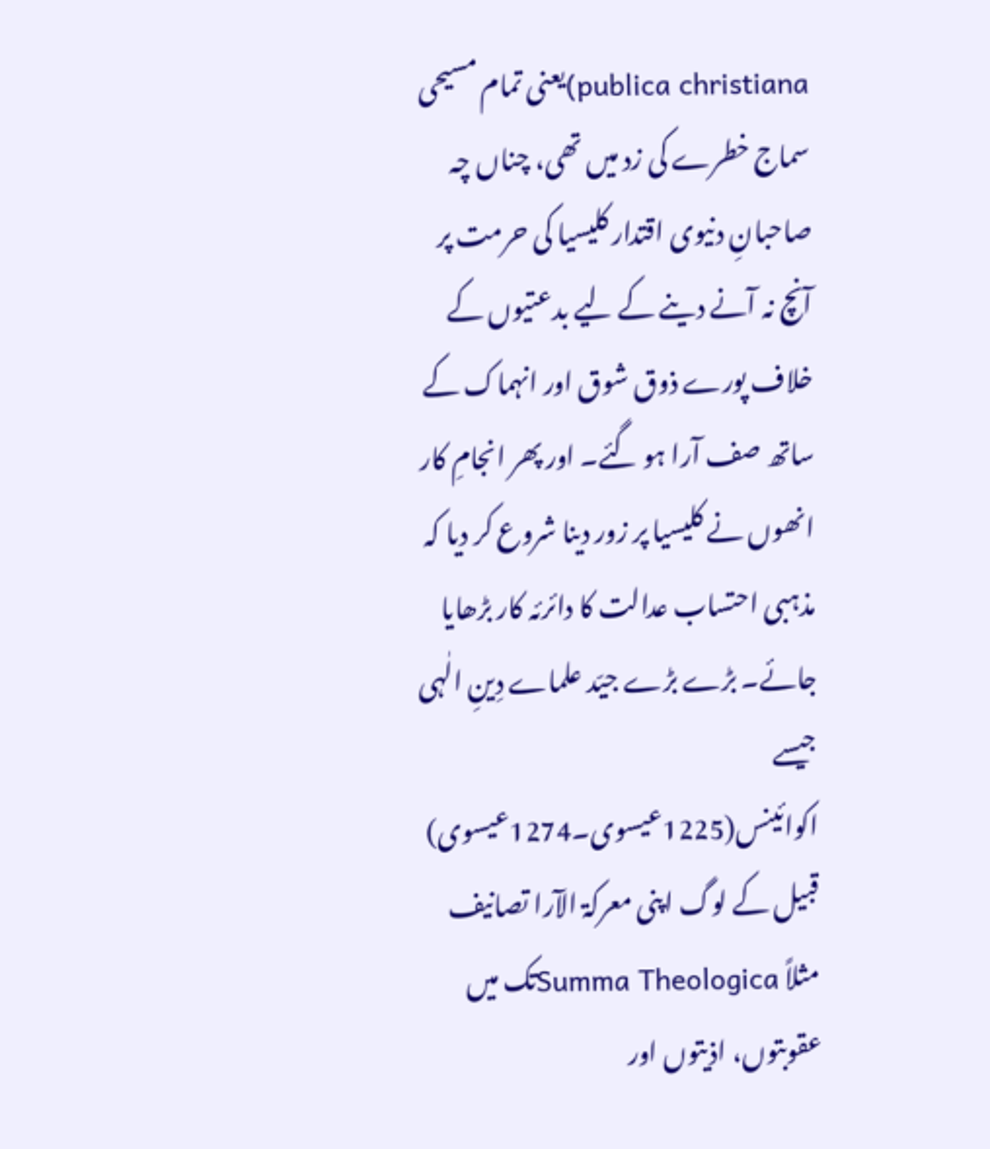publica christiana)یعنی تمام مسیحی سماج خطرے کی زد میں تھی، چناں چہ صاحبانِ دنیوی اقتدار کلیسیا کی حرمت پر آنچ نہ آنے دینے کے لیے بدعتیوں کے خلاف پورے ذوق شوق اور انہماک کے ساتھ صف آرا ہو گئے۔ اور پھر انجامِ کار انھوں نے کلیسیا پر زور دینا شروع کر دیا کہ مذہبی احتساب عدالت کا دائرئہ کار بڑھایا جائے۔ بڑے بڑے جیّد علماے دِینِ الٰہی جیسے اکوائینس(1225عیسوی۔1274عیسوی) قبیل کے لوگ اپنی معرکۃ الآرا تصانیف مثلاً Summa Theologicaتک میں عقوبتوں، اذیتوں اور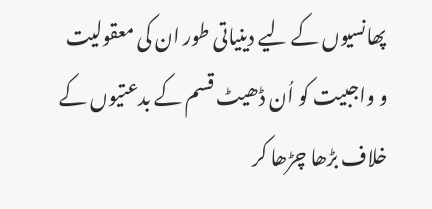پھانسیوں کے لیے دینیاتی طور ان کی معقولیت و واجبیت کو اُن ڈھیٹ قسم کے بدعتیوں کے خلاف بڑھا چڑھا کر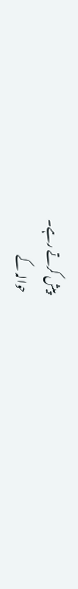پیش کرتے رہے۔
حوالہ کے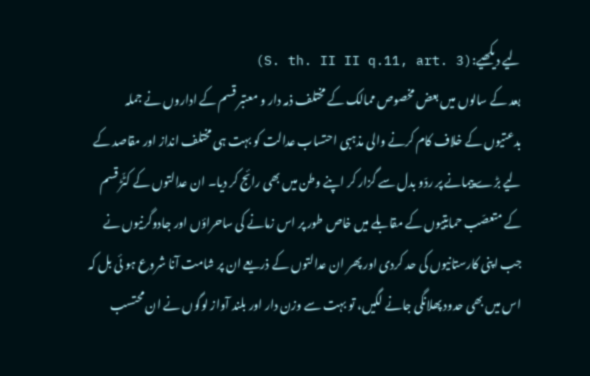لیے دیکھیے:(S. th. II II q.11, art. 3)
بعد کے سالوں میں بعض مخصوص ممالک کے مختلف ذمہ دار و معتبر قسم کے اداروں نے جملہ بدعتیوں کے خلاف کام کرنے والی مذہبی احتساب عدالت کو بہت ہی مختلف انداز اور مقاصد کے لیے بڑے پیمانے پر ردّو بدل سے گزار کر اپنے وطن میں بھی رائج کر دیا۔ ان عدالتوں کے کٹّڑ قسم کے متعصّب حمایتیوں کے مقابلے میں خاص طور پر اس زمانے کی ساحراؤں اور جادوگرنیوں نے جب اپنی کارستانیوں کی حد کردی اور پھر ان عدالتوں کے ذریعے ان پر شامت آنا شروع ہو ئی بل کہ اس میں بھی حدود پھلانگی جانے لگیں، تو بہت سے وزن دار اور بلند آواز لوگوں نے ان محتسب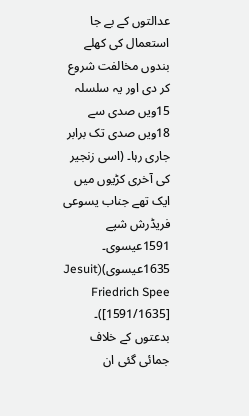عدالتوں کے بے جا استعمال کی کھلے بندوں مخالفت شروع کر دی اور یہ سلسلہ 15ویں صدی سے 18ویں صدی تک برابر جاری رہا۔ (اسی زنجیر کی آخری کڑیوں میں ایک تھے جناب یسوعی فریڈرش شپے 1591عیسوی۔ 1635عیسوی)(Jesuit Friedrich Spee [1591/1635])۔
بدعتوں کے خلاف جمائی گئی ان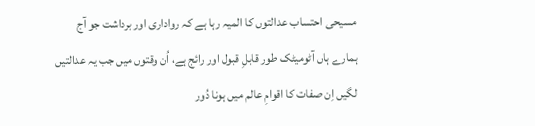مسیحی احتساب عدالتوں کا المیہ رہا ہے کہ رواداری اور برداشت جو آج ہمارے ہاں آٹومیٹک طور قابلِ قبول اور رائج ہے، اُن وقتوں میں جب یہ عدالتیں لگیں اِن صفات کا اقوامِ عالم میں ہونا دُور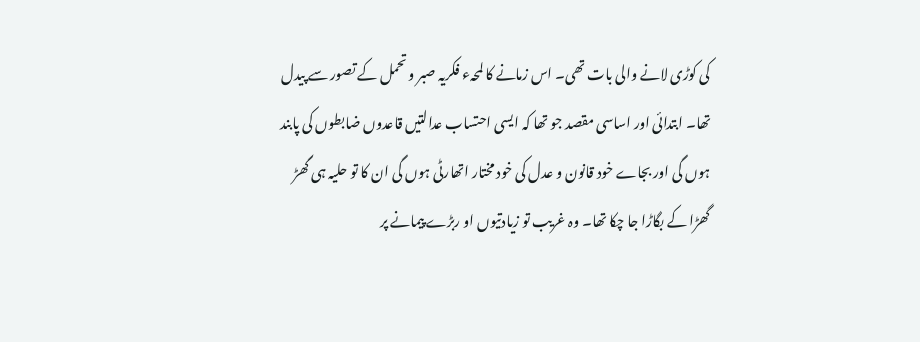کی کوڑی لانے والی بات تھی۔ اس زمانے کا لمحہء فکریہ صبر و تحمل کے تصور سے پیدل تھا۔ ابتدائی اور اساسی مقصد جو تھا کہ ایسی احتساب عدالتیں قاعدوں ضابطوں کی پابند ہوں گی اور بجاے خود قانون و عدل کی خود مختار اتھارٹی ہوں گی ان کا تو حلیہ ہی گھڑ گھڑا کے بگاڑا جا چکا تھا۔ وہ غریب تو زیادتیوں او ربڑے پیمانے پر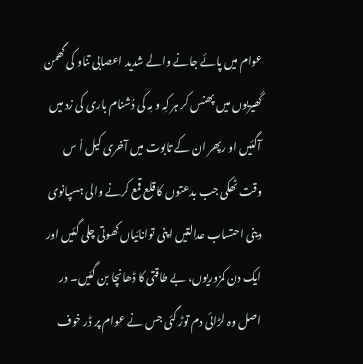عوام میں پائے جانے والے شدید اعصابی تناو کی گھمن گھیریوں میں پھنس کر ہر کِہ و مِہ کی دُشنام باری کی زد میں آگئیں او رپھر ان کے تابوت میں آخری کیل اُ س وقت ٹھکی جب بدعتوں کا قلع قمع کرنے والی ہسپانوی دینی احتساب عدالتیں اپنی توانائیاں کھوتی چلی گئیں اور ایک دن کمزوریوں، بے طاقتی کا ڈھانچا بن گئیں۔ در اصل وہ لڑائی دم توڑ گئی جس نے عوام پر ڈر خوف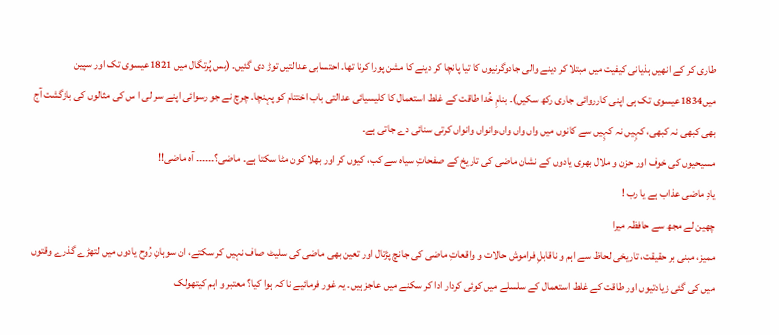طاری کر کے انھیں ہذیانی کیفیت میں مبتلا کر دینے والی جادوگرنیوں کا تیا پانچا کر دینے کا مشن پورا کرنا تھا۔ احتسابی عدالتیں توڑ دی گئیں۔ (بس پُرتگال میں 1821عیسوی تک اور سپین میں1834عیسوی تک ہی اپنی کارروائی جاری رکھ سکیں)۔ بنامِ خُدا طاقت کے غلط استعمال کا کلیسیائی عدالتی باب اختتام کو پہنچا۔ چرچ نے جو رسوائی اپنے سر لی ا س کی مثالوں کی بازگشت آج بھی کبھی نہ کبھی، کہِیں نہ کہِیں سے کانوں میں واں واں واں،وانواں وانواں کرتی سنائی دے جاتی ہے۔
مسیحیوں کی خوف اور حزن و ملال بھری یادوں کے نشان ماضی کی تاریخ کے صفحاتِ سیاہ سے کب، کیوں کر اور بھلا کون مٹا سکتا ہے۔ ماضی؟۔۔۔۔۔۔ آہ ماضی!!
یادِ ماضی عذاب ہے یا رب !
چھین لے مجھ سے حافظہ میرا
ممیز، مبنی بر حقیقت، تاریخی لحاظ سے اہم و ناقابلِ فراموش حالات و واقعاتِ ماضی کی جانچ پڑتال اور تعین بھی ماضی کی سلیٹ صاف نہیں کر سکتے، ان سوہانِ رُوح یادوں میں لتھڑے گذرے وقتوں میں کی گئی زیادتیوں اور طاقت کے غلط استعمال کے سلسلے میں کوئی کردار ادا کر سکنے میں عاجز ہیں۔ یہ غور فرمائیے نا کہ ہوا کیا؟ معتبر و اہم کیتھولک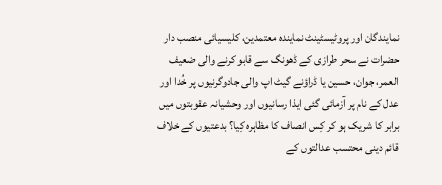نمایندگان اور پروٹیسٹینٹ نمایندہ معتمدین، کلیسیائی منصب دار حضرات نے سحر طرازی کے ڈھونگ سے قابو کرنے والی ضعیف العمر، جوان، حسین یا ڈراؤنے گیٹ اپ والی جادوگرنیوں پر خُدا اور عدل کے نام پر آزمائی گئی ایذا رسانیوں اور وحشیانہ عقوبتوں میں برابر کا شریک ہو کر کِس انصاف کا مظاہرہ کِیا؟ بدعتیوں کے خلاف قائم دینی محتسب عدالتوں کے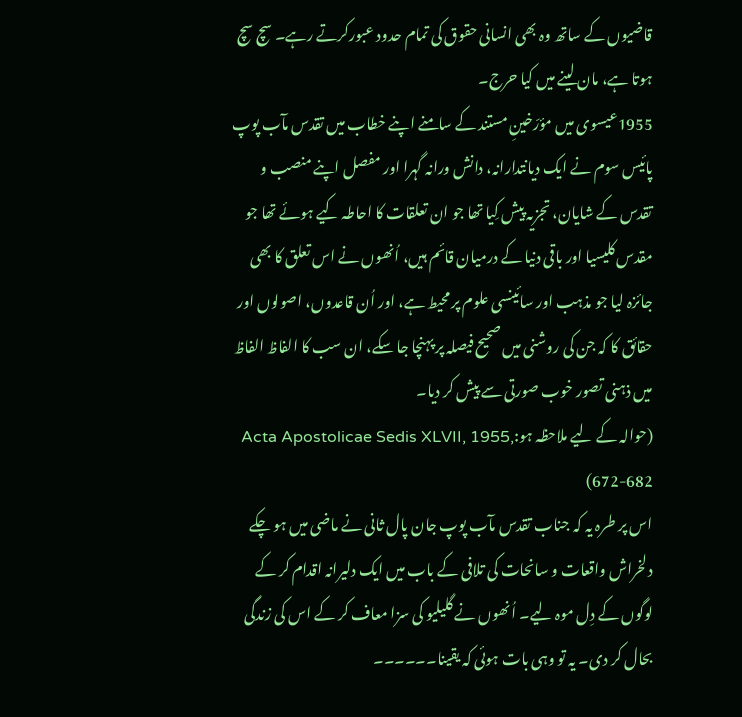قاضیوں کے ساتھ وہ بھی انسانی حقوق کی تمام حدود عبورکرتے رہے۔ سچ سچ ہوتا ہے، مان لینے میں کیا حرج۔
1955عیسوی میں مؤرّخینِ مستند کے سامنے اپنے خطاب میں تقدس مآب پوپ پائیس سوم نے ایک دیانتدارانہ، دانش ورانہ گہرا اور مفصل اپنے منصب و تقدس کے شایان، تجزیہ پیش کِیا تھا جو ان تعلقات کا احاطہ کیے ہوئے تھا جو مقدس کلیسیا اور باقی دنیا کے درمیان قائم ہیں، اُنھوں نے اس تعلق کا بھی جائزہ لیا جو مذہب اور سائینسی علوم پر محیط ہے، اور اُن قاعدوں، اصولوں اور حقائق کا کہ جن کی روشنی میں صحیح فیصلہ پر پہنچا جا سکے، ان سب کا الفاظ الفاظ میں ذہنی تصور خوب صورتی سے پیش کر دیا۔
(حوالہ کے لیے ملاحظہ ہو:Acta Apostolicae Sedis XLVII, 1955, 672-682)
اس پر طرہ یہ کہ جناب تقدس مآب پوپ جان پال ثانی نے ماضی میں ہو چکے دلخراش واقعات و سانحات کی تلافی کے باب میں ایک دلیرانہ اقدام کر کے لوگوں کے دِل موہ لیے۔ اُنھوں نے گلیلیو کی سزا معاف کر کے اس کی زندگی بحال کر دی۔ یہ تو وہی بات ہوئی کہ یقینا۔۔۔۔۔۔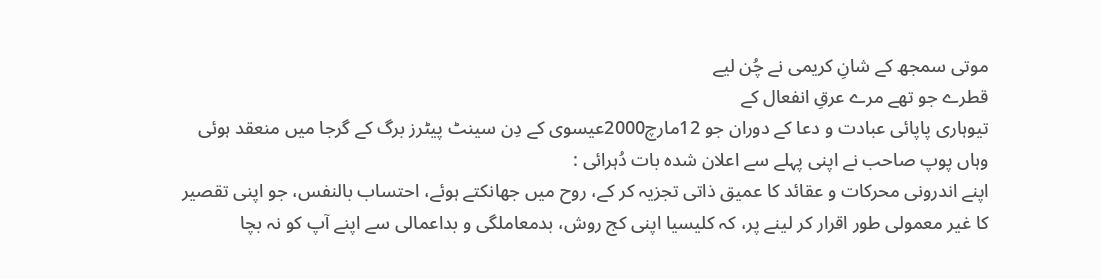موتی سمجھ کے شانِ کریمی نے چُن لیے
قطرے جو تھے مرے عرقِ انفعال کے
تیوہاری پاپائی عبادت و دعا کے دوران جو 12مارچ2000عیسوی کے دِن سینٹ پیٹرز برگ کے گرجا میں منعقد ہوئی وہاں پوپ صاحب نے اپنی پہلے سے اعلان شدہ بات دُہرائی :
اپنے اندرونی محرکات و عقائد کا عمیق ذاتی تجزیہ کر کے، روح میں جھانکتے ہوئے، احتساب بالنفس، جو اپنی تقصیر کا غیر معمولی طور اقرار کر لینے پر، کہ کلیسیا اپنی کج روش، بدمعاملگی و بداعمالی سے اپنے آپ کو نہ بچا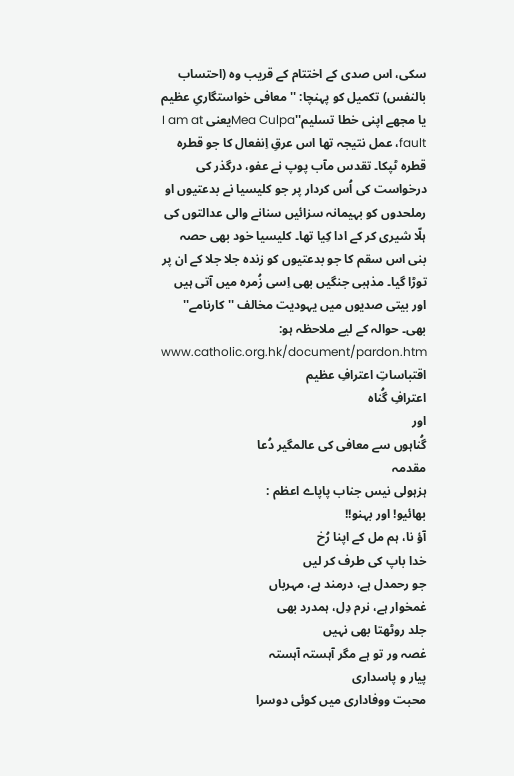سکی، اس صدی کے اختتام کے قریب وہ (احتساب بالنفس) تکمیل کو پہنچا: ''معافی خواستگاریِ عظیم یا مجھے اپنی خطا تسلیم''Mea Culpaیعنی I am at fault، عمل نتیجہ تھا اس عرقِ اِنفعال کا جو قطرہ قطرہ ٹپکا۔ تقدس مآب پوپ نے عفو، درگذر کی درخواست کی اُس کردار پر جو کلیسیا نے بدعتیوں او رملحدوں کو بہیمانہ سزائیں سنانے والی عدالتوں کی ہلّا شیری کر کے ادا کِیا تھا۔ کلیسیا خود بھی حصہ بنی اس سقم کا جو بدعتیوں کو زندہ جلا جلا کے ان پر توڑا گیا۔ مذہبی جنگیں بھی اِسی زُمرہ میں آتی ہیں اور بیتی صدیوں میں یہودیت مخالف ''کارنامے'' بھی۔ حوالہ کے لیے ملاحظہ ہو:
www.catholic.org.hk/document/pardon.htm
اقتباساتِ اعترافِ عظیم
اعترافِ گُناہ
اور
گُناہوں سے معافی کی عالمگیر دُعا
مقدمہ
ہزہولی نیس جناب پاپاے اعظم :
بھائیو! اور بہنو!!
آؤ نا، ہم مل کے اپنا رُخ
خدا باپ کی طرف کر لیں
جو رحمدل ہے، درمند ہے، مہرباں
غمخوار ہے، نرم دِل، ہمدرد بھی
جلد روٹھتا بھی نہیں
غصہ ور تو ہے مگر آہستہ آہستہ
پیار و پاسداری
محبت ووفاداری میں کوئی دوسرا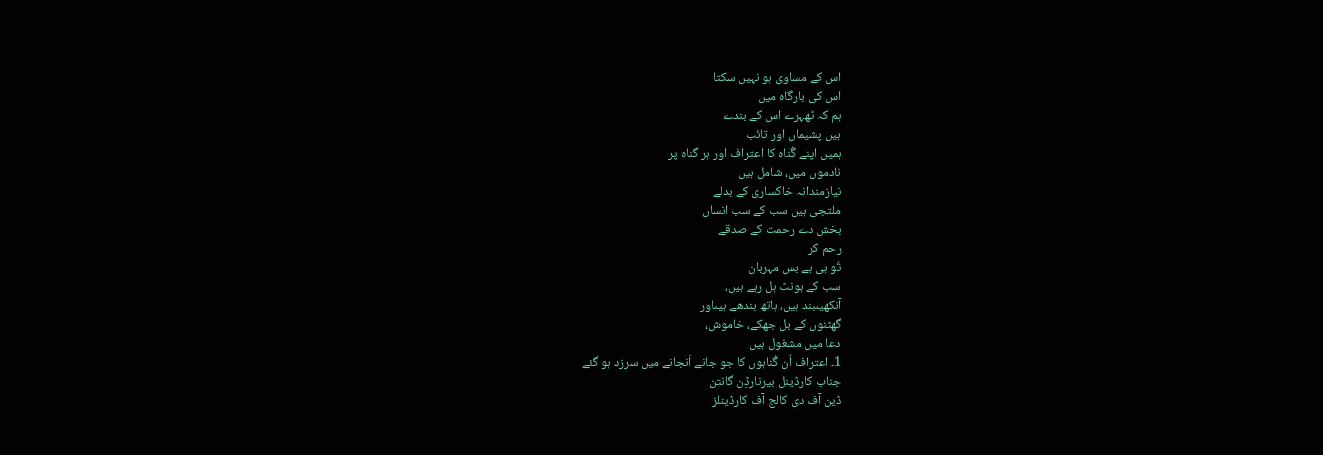اس کے مساوی ہو نہیں سکتا
اس کی بارگاہ میں
ہم کہ ٹھہرے اس کے بندے
ہیں پشیماں اور تائب
ہمیں اپنے گُناہ کا اعتراف اور ہر گناہ پر
نادموں میں، شامل ہیں
نیازمندانہ خاکساری کے بدلے
ملتجی ہیں سب کے سب انساں
بخش دے رحمت کے صدقے
رحم کر
تُو ہی ہے بس مہربان
سب کے ہونٹ ہل رہے ہیں،
آنکھیںبند ہیں، ہاتھ بندھے ہیںاور
گھٹنوں کے بل جھکے، خاموش،
دعا میں مشغول ہیں
1۔ اعتراف اُن گُناہوں کا جو جانے اَنجانے میں سرزد ہو گئے
جناب کارڈینل بیرنارڈِن گانتن
ڈین آف دی کالج آف کارڈینلز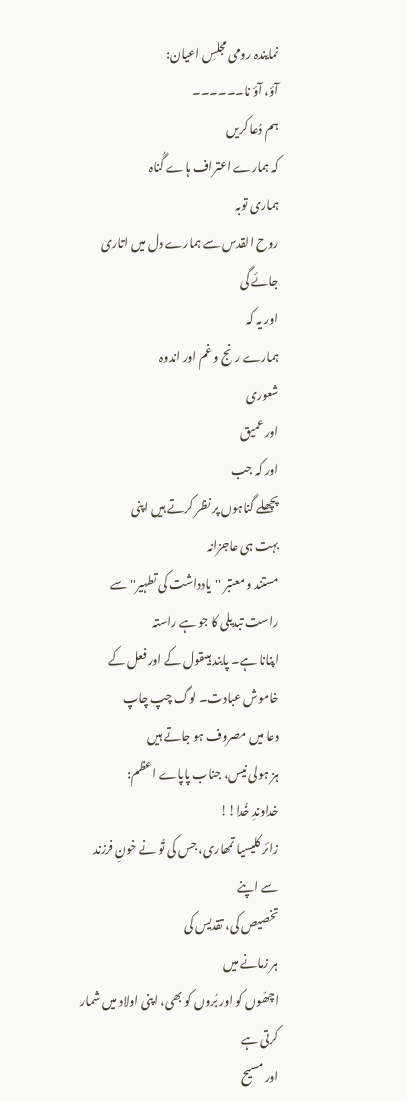نمایندہ رومی مجلسِ اعیان:
آؤ، آؤ نا۔۔۔۔۔۔
ہم دُعا کریں
کہ ہمارے اعتراف ہاے گُناہ
ہماری توبہ
روح القدس سے ہمارے دل میں اتاری جائے گی
اور یہ کہ
ہمارے رنج و غم اور اندوہ
شعوری
اور عمیق
اور کہ جب
پچھلے گناہوں پر نظر کرتے ہیں اپنی
بہت ہی عاجزانہ
مستند و معتبر ''یادداشت کی تطہیر'' سے
راست تبدیلی کا جو ہے راستہ
اپنانا ہے۔ پابند ہیںقول کے اور فعل کے
خاموش عبادت۔ لوگ چپ چاپ
دعا میں مصروف ہو جاتے ہیں
ہز ہولی نیس، جناب پاپاے اعظم:
خداوندِ خُدا!!
زائر کلیسیا تمھاری، جس کی تُو نے خونِ فرزند سے اپنے
تخصیص کی، تقدیس کی
ہر زمانے میں
اچھّوں کو اور بُروں کو بھی، اپنی اولاد میں شمار کرتی ہے
اور مسیح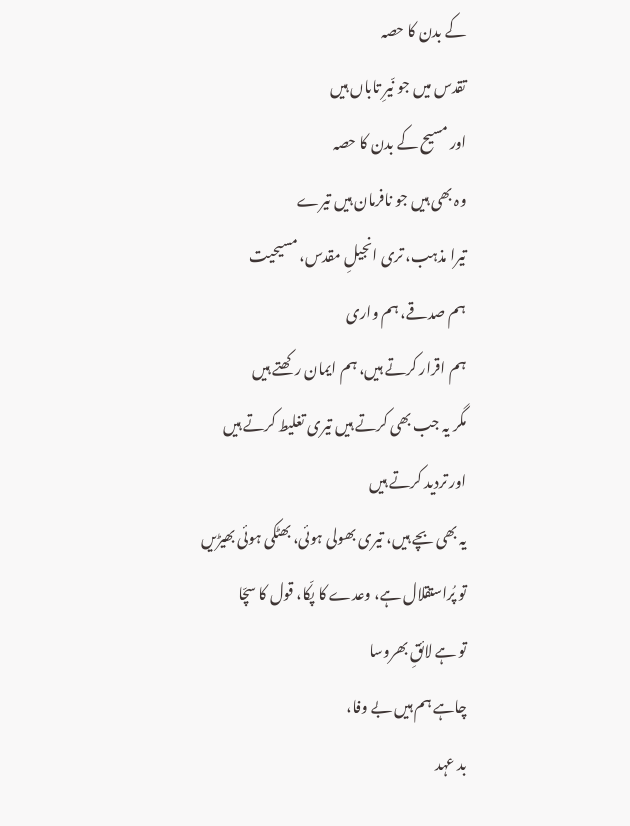کے بدن کا حصہ
تقدس میں جو نّیرِ تاباں ہیں
اور مسیح کے بدن کا حصہ
وہ بھی ہیں جو نافرمان ہیں تیرے
تیرا مذہب، تری انجیلِ مقدس، مسیحیت
ہم صدقے، ہم واری
ہم اقرار کرتے ہیں، ہم ایمان رکھتے ہیں
مگر یہ جب بھی کرتے ہیں تیری تغلیط کرتے ہیں
اور تردید کرتے ہیں
یہ بھی بچے ہیں، تیری بھولی ہوئی، بھٹکی ہوئی بھیڑیں
تو پُراستقلال ہے، وعدے کا پکّا، قول کا سچّا
تو ہے لائقِ بھروسا
چاہے ہم ہیں بے وفا،
بد عہد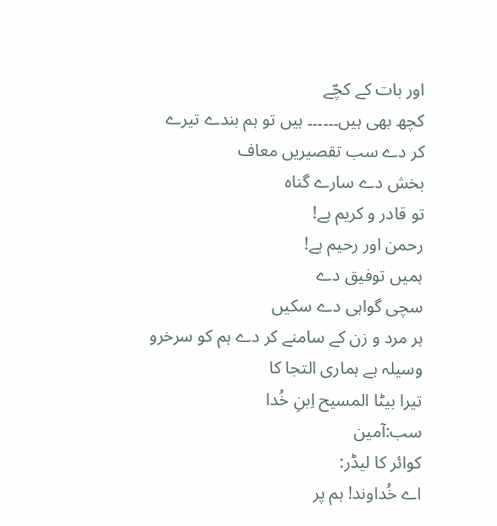اور بات کے کچّے
کچھ بھی ہیں۔۔۔۔۔۔ ہیں تو ہم بندے تیرے
کر دے سب تقصیریں معاف
بخش دے سارے گناہ
تو قادر و کریم ہے!
رحمن اور رحیم ہے!
ہمیں توفیق دے
سچی گواہی دے سکیں
ہر مرد و زن کے سامنے کر دے ہم کو سرخرو
وسیلہ ہے ہماری التجا کا
تیرا بیٹا المسیح اِبنِ خُدا
سب:آمین
کوائر کا لیڈر:
اے خُداوند! ہم پر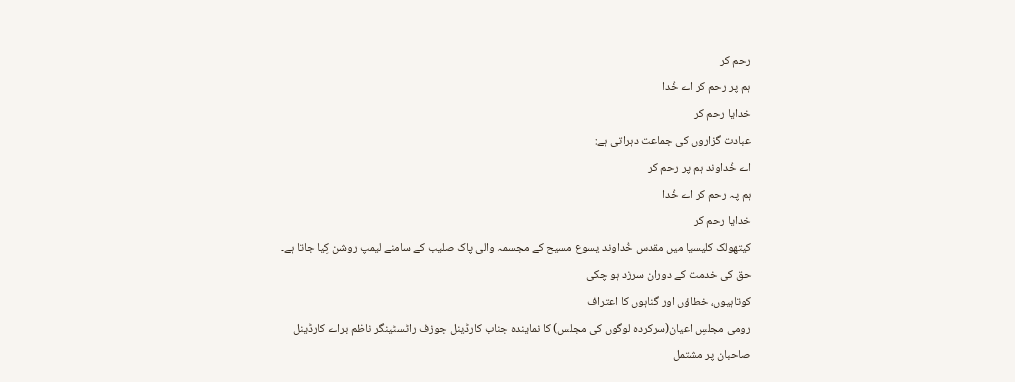رحم کر
ہم پر رحم کر اے خُدا
خدایا رحم کر
عبادت گزاروں کی جماعت دہراتی ہے:
اے خُداوند ہم پر رحم کر
ہم پہ رحم کر اے خُدا
خدایا رحم کر
کیتھولک کلیسیا میں مقدس خُداوند یسوع مسیح کے مجسمہ والی پاک صلیب کے سامنے لیمپ روشن کِیا جاتا ہے۔
حق کی خدمت کے دوران سرزد ہو چکی
کوتاہیوں، خطاؤں اور گناہوں کا اعتراف
رومی مجلسِ اعیان(سرکردہ لوگوں کی مجلس) کا نمایندہ جناب کارڈینل جوزف راٹسٹینگر ناظم براے کارڈینل صاحبان پر مشتمل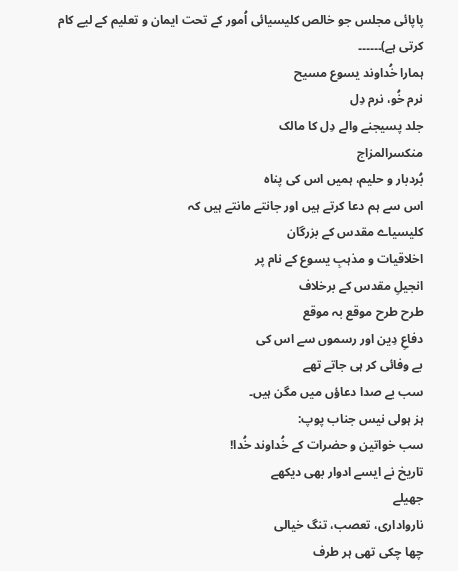پاپائی مجلس جو خالص کلیسیائی اُمور کے تحت ایمان و تعلیم کے لیے کام کرتی ہے)۔۔۔۔۔۔
ہمارا خُداوند یسوع مسیح
نرم خُو، نرم دِل
جلد پسیجنے والے دِل کا مالک
منکسرالمزاج
بُردبار و حلیم، ہمیں اس کی پناہ
اس سے ہم دعا کرتے ہیں اور جانتے مانتے ہیں کہ
کلیسیاے مقدس کے بزرگان
اخلاقیات و مذہبِ یسوع کے نام پر
انجیلِ مقدس کے برخلاف
طرح طرح موقع بہ موقع
دفاعِ دِین اور رسموں سے اس کی
بے وفائی کر ہی جاتے تھے
سب بے صدا دعاؤں میں مگن ہیں۔
ہز ہولی نیس جناب پوپ:
سب خواتین و حضرات کے خُداوند خُدا!
تاریخ نے ایسے ادوار بھی دیکھے
جھیلے
نارواداری، تعصب، تنگ خیالی
چھا چکی تھی ہر طرف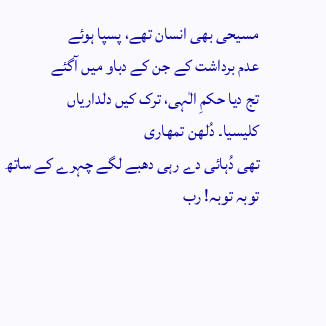مسیحی بھی انسان تھے، پسپا ہوئے
عدم برداشت کے جن کے دباو میں آگئے
تج دیا حکمِ الٰہی، ترک کیں دلداریاں
کلیسیا۔ دُلھن تمھاری
تھی دُہائی دے رہی دھبے لگے چہرے کے ساتھ
توبہ توبہ! رب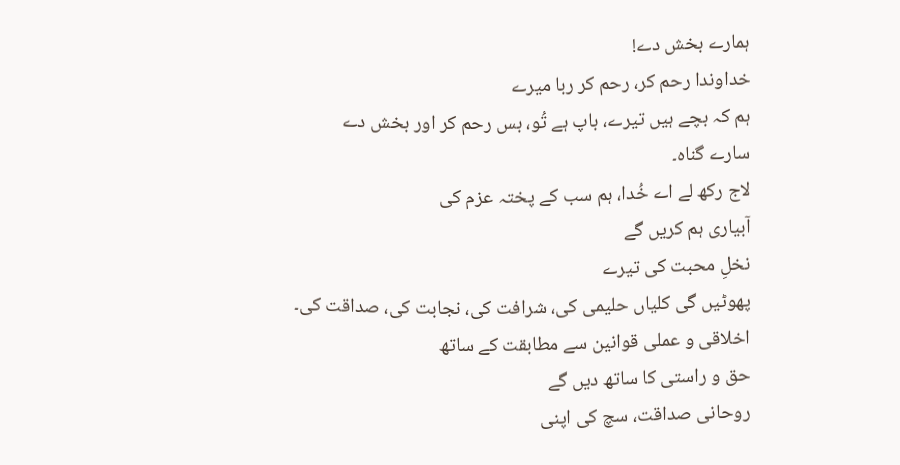ہمارے بخش دے!
خداوندا رحم کر، رحم کر ربا میرے
ہم کہ بچے ہیں تیرے، باپ ہے تُو، بس رحم کر اور بخش دے
سارے گناہ۔
لاج رکھ لے اے خُدا، ہم سب کے پختہ عزم کی
آبیاری ہم کریں گے
نخلِ محبت کی تیرے
پھوٹیں گی کلیاں حلیمی کی، شرافت کی، نجابت کی، صداقت کی۔
اخلاقی و عملی قوانین سے مطابقت کے ساتھ
حق و راستی کا ساتھ دیں گے
روحانی صداقت، سچ کی اپنی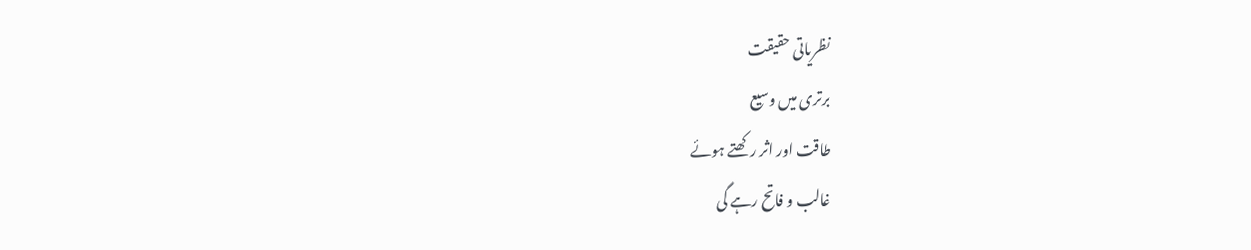نظریاتی حقیقت
برتری میں وسیع
طاقت اور اثر رکھتے ہوئے
غالب و فاتح رہے گی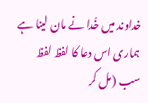خداوند میں خُدا نے مان لینا ہے
ہماری اس دعا کا لفظ لفظ
سب (مل کر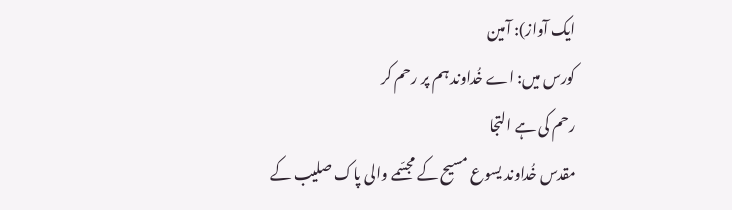ایک آواز): آمین
کورس میں: اے خُداوند ہم پر رحم کر
رحم کی ہے التجا
مقدس خُداوند یسوع مسیح کے مجسّمے والی پاک صلیب کے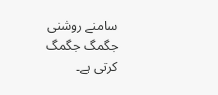سامنے روشنی جگمگ جگمگ کرتی ہے۔